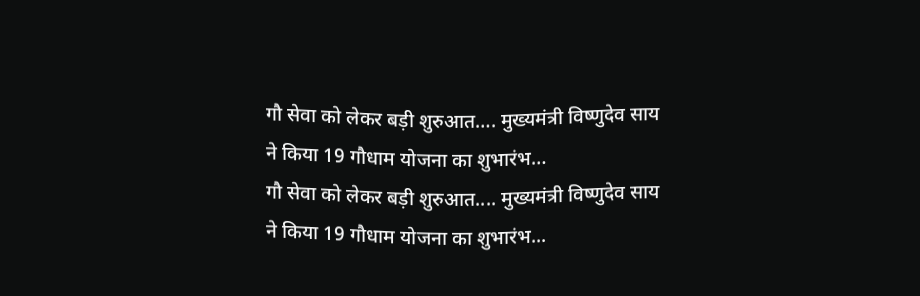गौ सेवा को लेकर बड़ी शुरुआत…. मुख्यमंत्री विष्णुदेव साय ने किया 19 गौधाम योजना का शुभारंभ…
गौ सेवा को लेकर बड़ी शुरुआत.... मुख्यमंत्री विष्णुदेव साय ने किया 19 गौधाम योजना का शुभारंभ...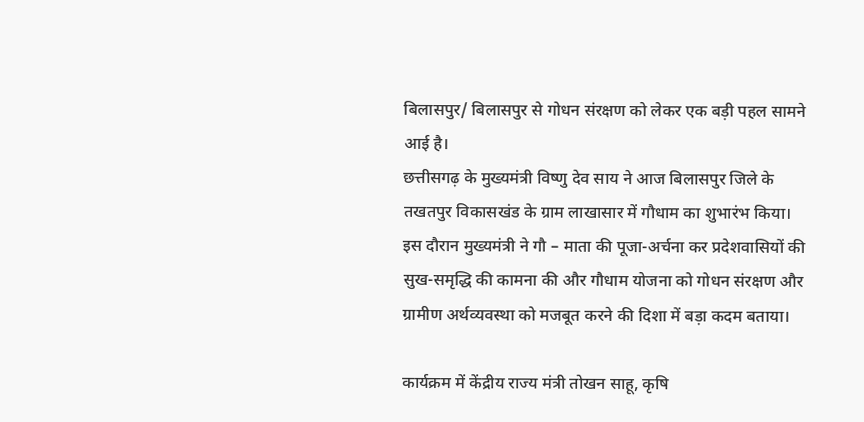बिलासपुर/ बिलासपुर से गोधन संरक्षण को लेकर एक बड़ी पहल सामने आई है।
छत्तीसगढ़ के मुख्यमंत्री विष्णु देव साय ने आज बिलासपुर जिले के तखतपुर विकासखंड के ग्राम लाखासार में गौधाम का शुभारंभ किया।
इस दौरान मुख्यमंत्री ने गौ – माता की पूजा-अर्चना कर प्रदेशवासियों की सुख-समृद्धि की कामना की और गौधाम योजना को गोधन संरक्षण और ग्रामीण अर्थव्यवस्था को मजबूत करने की दिशा में बड़ा कदम बताया।

कार्यक्रम में केंद्रीय राज्य मंत्री तोखन साहू, कृषि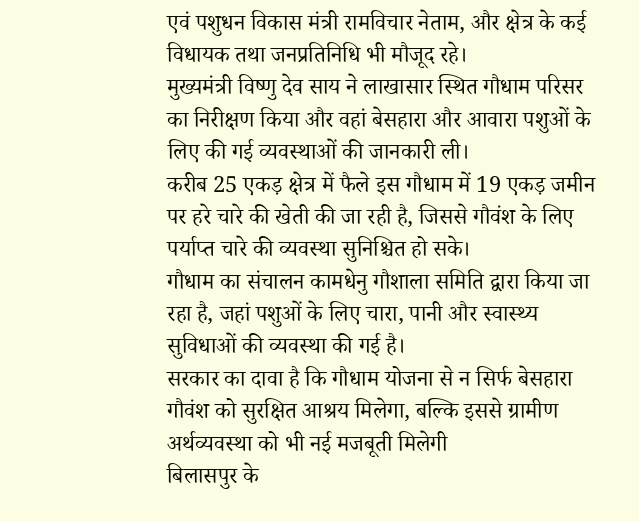एवं पशुधन विकास मंत्री रामविचार नेताम, और क्षेत्र के कई विधायक तथा जनप्रतिनिधि भी मौजूद रहे।
मुख्यमंत्री विष्णु देव साय ने लाखासार स्थित गौधाम परिसर का निरीक्षण किया और वहां बेसहारा और आवारा पशुओं के लिए की गई व्यवस्थाओं की जानकारी ली।
करीब 25 एकड़ क्षेत्र में फैले इस गौधाम में 19 एकड़ जमीन पर हरे चारे की खेती की जा रही है, जिससे गौवंश के लिए पर्याप्त चारे की व्यवस्था सुनिश्चित हो सके।
गौधाम का संचालन कामधेनु गौशाला समिति द्वारा किया जा रहा है, जहां पशुओं के लिए चारा, पानी और स्वास्थ्य सुविधाओं की व्यवस्था की गई है।
सरकार का दावा है कि गौधाम योजना से न सिर्फ बेसहारा गौवंश को सुरक्षित आश्रय मिलेगा, बल्कि इससे ग्रामीण अर्थव्यवस्था को भी नई मजबूती मिलेगी
बिलासपुर के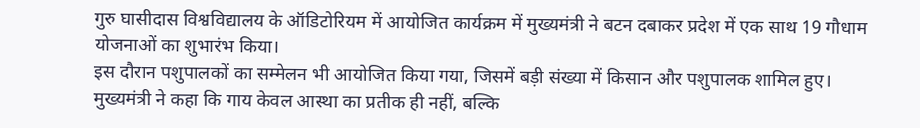गुरु घासीदास विश्वविद्यालय के ऑडिटोरियम में आयोजित कार्यक्रम में मुख्यमंत्री ने बटन दबाकर प्रदेश में एक साथ 19 गौधाम योजनाओं का शुभारंभ किया।
इस दौरान पशुपालकों का सम्मेलन भी आयोजित किया गया, जिसमें बड़ी संख्या में किसान और पशुपालक शामिल हुए।
मुख्यमंत्री ने कहा कि गाय केवल आस्था का प्रतीक ही नहीं, बल्कि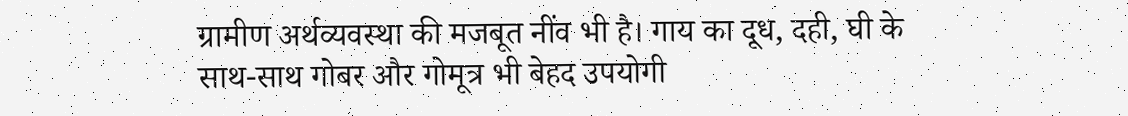ग्रामीण अर्थव्यवस्था की मजबूत नींव भी है। गाय का दूध, दही, घी के साथ-साथ गोबर और गोमूत्र भी बेहद उपयोगी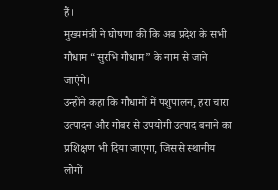हैं।
मुख्यमंत्री ने घोषणा की कि अब प्रदेश के सभी गौधाम “सुरभि गौधाम” के नाम से जाने जाएंगे।
उन्होंने कहा कि गौधामों में पशुपालन, हरा चारा उत्पादन और गोबर से उपयोगी उत्पाद बनाने का प्रशिक्षण भी दिया जाएगा, जिससे स्थानीय लोगों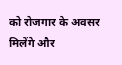को रोजगार के अवसर मिलेंगे और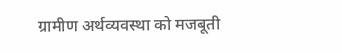ग्रामीण अर्थव्यवस्था को मजबूती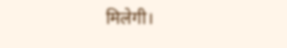मिलेगी।